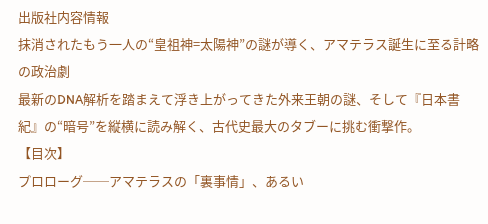出版社内容情報
抹消されたもう一人の“皇祖神=太陽神”の謎が導く、アマテラス誕生に至る計略の政治劇
最新のDNA解析を踏まえて浮き上がってきた外来王朝の謎、そして『日本書紀』の“暗号”を縦横に読み解く、古代史最大のタブーに挑む衝撃作。
【目次】
プロローグ──アマテラスの「裏事情」、あるい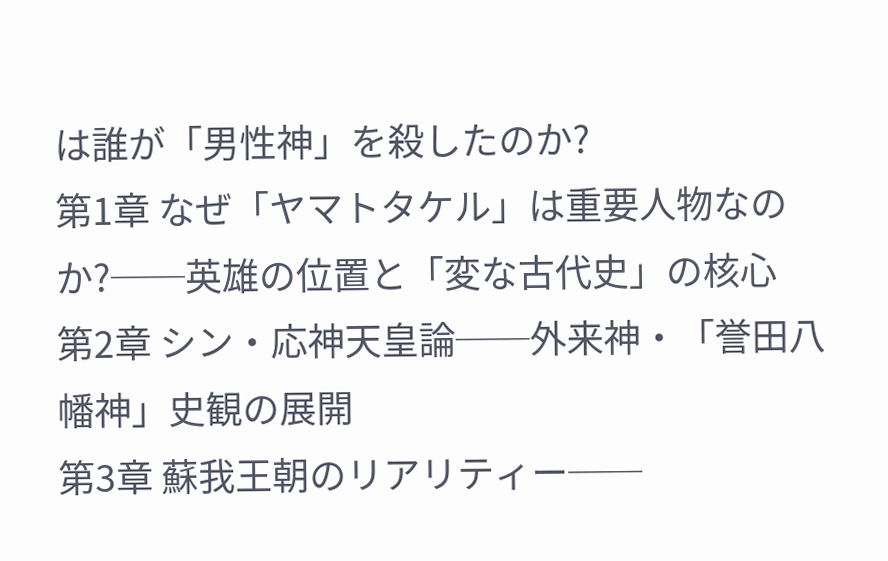は誰が「男性神」を殺したのか?
第1章 なぜ「ヤマトタケル」は重要人物なのか?──英雄の位置と「変な古代史」の核心
第2章 シン・応神天皇論──外来神・「誉田八幡神」史観の展開
第3章 蘇我王朝のリアリティー──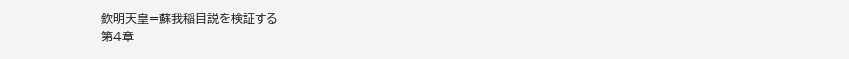欽明天皇=蘇我稲目説を検証する
第4章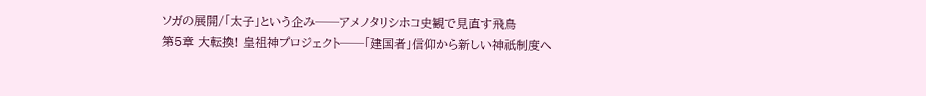ソガの展開/「太子」という企み──アメノタリシホコ史観で見直す飛鳥
第5章 大転換! 皇祖神プロジェクト──「建国者」信仰から新しい神祇制度へ